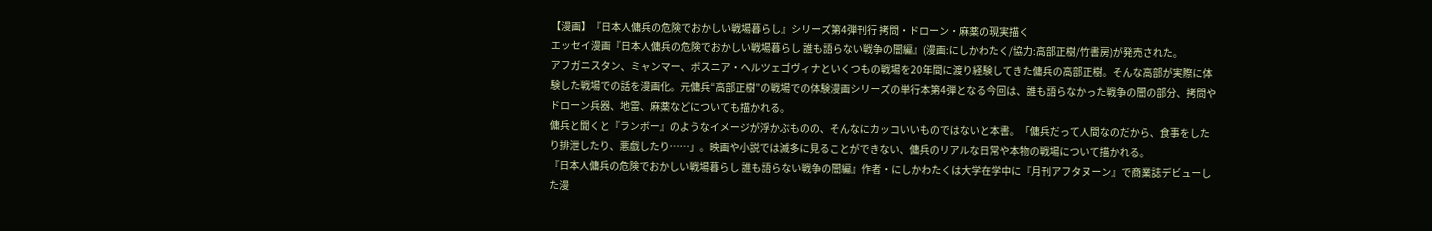【漫画】『日本人傭兵の危険でおかしい戦場暮らし』シリーズ第4弾刊行 拷問・ドローン・麻薬の現実描く
エッセイ漫画『日本人傭兵の危険でおかしい戦場暮らし 誰も語らない戦争の闇編』(漫画:にしかわたく/協力:高部正樹/竹書房)が発売された。
アフガニスタン、ミャンマー、ボスニア・ヘルツェゴヴィナといくつもの戦場を20年間に渡り経験してきた傭兵の高部正樹。そんな高部が実際に体験した戦場での話を漫画化。元傭兵“高部正樹”の戦場での体験漫画シリーズの単行本第4弾となる今回は、誰も語らなかった戦争の闇の部分、拷問やドローン兵器、地雷、麻薬などについても描かれる。
傭兵と聞くと『ランボー』のようなイメージが浮かぶものの、そんなにカッコいいものではないと本書。「傭兵だって人間なのだから、食事をしたり排泄したり、悪戯したり……」。映画や小説では滅多に見ることができない、傭兵のリアルな日常や本物の戦場について描かれる。
『日本人傭兵の危険でおかしい戦場暮らし 誰も語らない戦争の闇編』作者・にしかわたくは大学在学中に『月刊アフタヌーン』で商業誌デビューした漫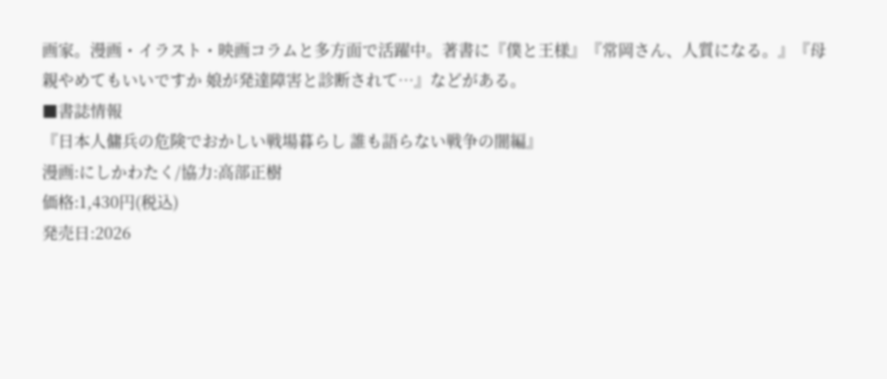画家。漫画・イラスト・映画コラムと多方面で活躍中。著書に『僕と王様』『常岡さん、人質になる。』『母親やめてもいいですか 娘が発達障害と診断されて…』などがある。
■書誌情報
『日本人傭兵の危険でおかしい戦場暮らし 誰も語らない戦争の闇編』
漫画:にしかわたく/協力:高部正樹
価格:1,430円(税込)
発売日:2026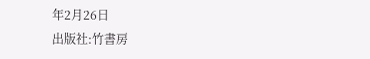年2月26日
出版社:竹書房